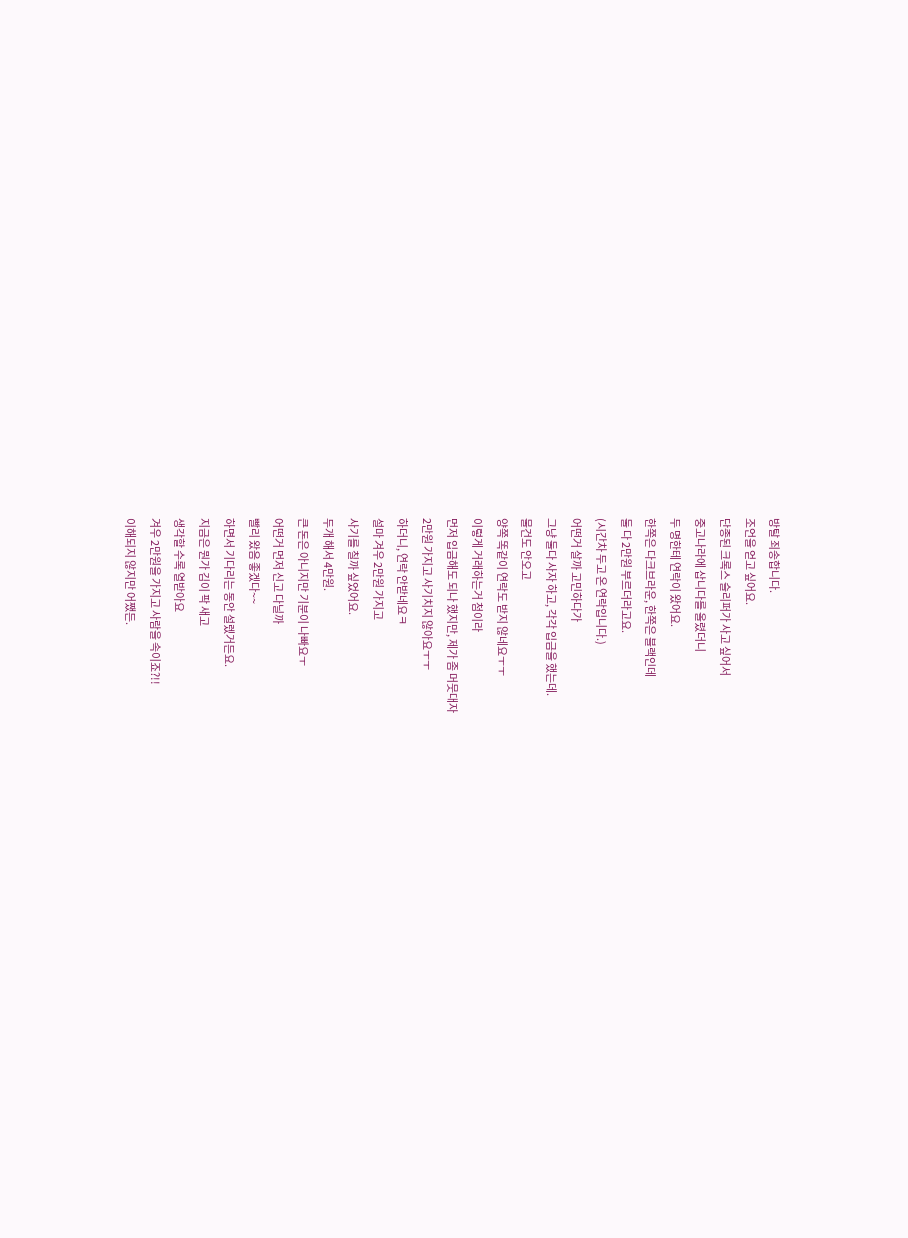방탈 죄송합니다.
조언을 얻고 싶어요.
단종된 크록스 슬리퍼가 사고 싶어서
중고나라에 삽니다를 올렸더니
두 명한테 연락이 왔어요.
한쪽은 다크브라운, 한쪽은 블랙인데
둘 다 2만원 부르더라고요.
(시간차 두고 온 연락입니다.)
어떤거 살까 고민하다가
그냥 둘다 사자 하고, 각각 입금을 했는데.
물건도 안오고
양쪽 똑같이 연락도 받지 않네요ㅜㅜ
이렇게 거래하는거 첨이라
먼저 입금해도 되나 했지만, 제가 좀 머뭇대자
2만원 가지고 사기치지 않아요ㅜㅜ
하더니, 연락 안받네요ㅋ
설마 겨우 2만원 가지고
사기를 칠까 싶었어요.
두개 해서 4만원.
큰 돈은 아니지만 기분이 나빠요ㅜ
어떤거 먼저 신고 다닐까
빨리 왔음 좋겠다~~
하면서 기다리는 동안 설렜거든요.
지금은 뭔가 김이 팍 새고
생각할 수록 열받아요
겨우 2만원을 가지고 사람을 속이죠?!!
이해되지 않지만 어쨌든.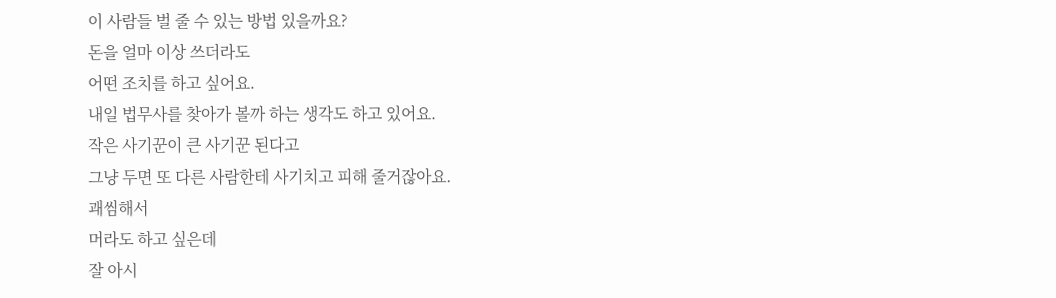이 사람들 벌 줄 수 있는 방법 있을까요?
돈을 얼마 이상 쓰더라도
어떤 조치를 하고 싶어요.
내일 법무사를 찾아가 볼까 하는 생각도 하고 있어요.
작은 사기꾼이 큰 사기꾼 된다고
그냥 두면 또 다른 사람한테 사기치고 피해 줄거잖아요.
괘씸해서
머라도 하고 싶은데
잘 아시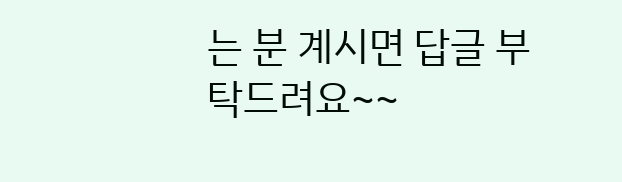는 분 계시면 답글 부탁드려요~~